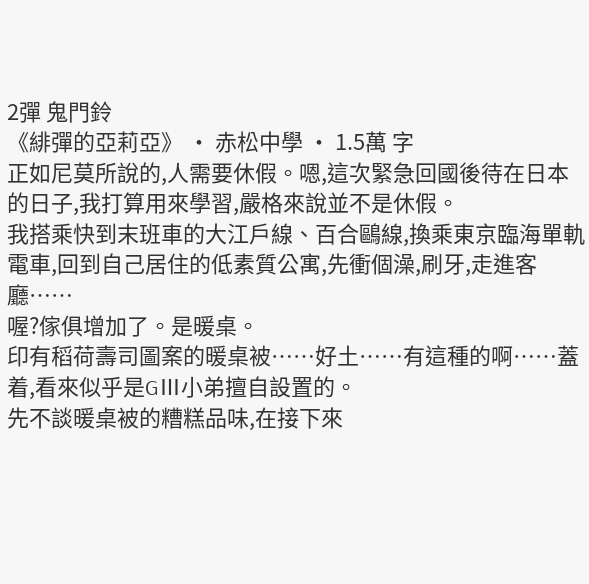2彈 鬼門鈴
《緋彈的亞莉亞》 · 赤松中學 · 1.5萬 字
正如尼莫所說的,人需要休假。嗯,這次緊急回國後待在日本的日子,我打算用來學習,嚴格來說並不是休假。
我搭乘快到末班車的大江戶線、百合鷗線,換乘東京臨海單軌電車,回到自己居住的低素質公寓,先衝個澡,刷牙,走進客廳……
喔?傢俱增加了。是暖桌。
印有稻荷壽司圖案的暖桌被……好土……有這種的啊……蓋着,看來似乎是GⅢ小弟擅自設置的。
先不談暖桌被的糟糕品味,在接下來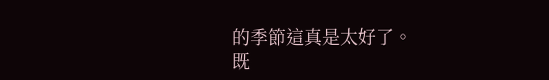的季節這真是太好了。
既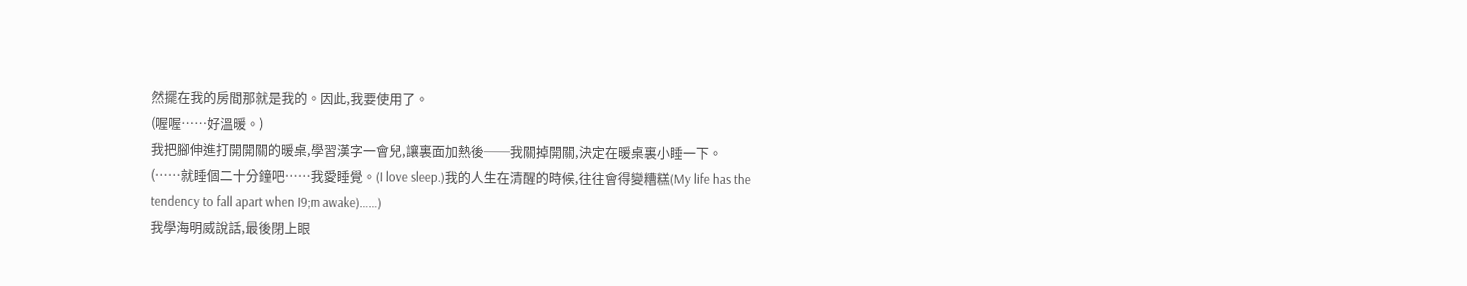然擺在我的房間那就是我的。因此,我要使用了。
(喔喔……好溫暖。)
我把腳伸進打開開關的暖桌,學習漢字一會兒,讓裏面加熱後──我關掉開關,決定在暖桌裏小睡一下。
(……就睡個二十分鐘吧……我愛睡覺。(I love sleep.)我的人生在清醒的時候,往往會得變糟糕(My life has the tendency to fall apart when I9;m awake)……)
我學海明威說話,最後閉上眼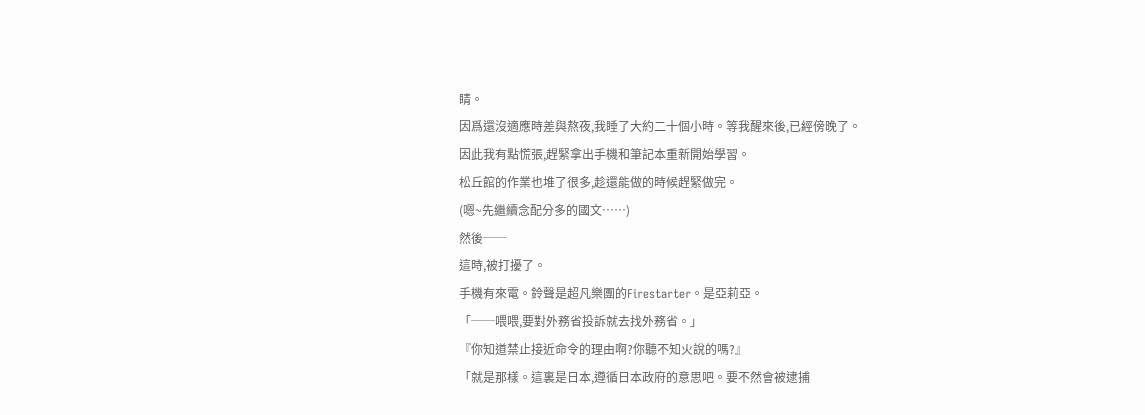睛。
因爲還沒適應時差與熬夜,我睡了大約二十個小時。等我醒來後,已經傍晚了。
因此我有點慌張,趕緊拿出手機和筆記本重新開始學習。
松丘館的作業也堆了很多,趁還能做的時候趕緊做完。
(嗯~先繼續念配分多的國文……)
然後──
這時,被打擾了。
手機有來電。鈴聲是超凡樂團的Firestarter。是亞莉亞。
「──喂喂,要對外務省投訴就去找外務省。」
『你知道禁止接近命令的理由啊?你聽不知火說的嗎?』
「就是那樣。這裏是日本,遵循日本政府的意思吧。要不然會被逮捕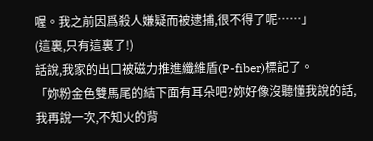喔。我之前因爲殺人嫌疑而被逮捕,很不得了呢……」
(這裏,只有這裏了!)
話說,我家的出口被磁力推進纖維盾(P-fiber)標記了。
「妳粉金色雙馬尾的結下面有耳朵吧?妳好像沒聽懂我說的話,我再說一次,不知火的背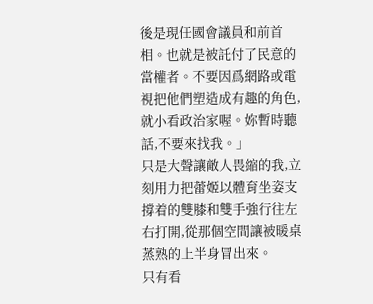後是現任國會議員和前首相。也就是被託付了民意的當權者。不要因爲網路或電視把他們塑造成有趣的角色,就小看政治家喔。妳暫時聽話,不要來找我。」
只是大聲讓敵人畏縮的我,立刻用力把蕾姬以體育坐姿支撐着的雙膝和雙手強行往左右打開,從那個空間讓被暖桌蒸熟的上半身冒出來。
只有看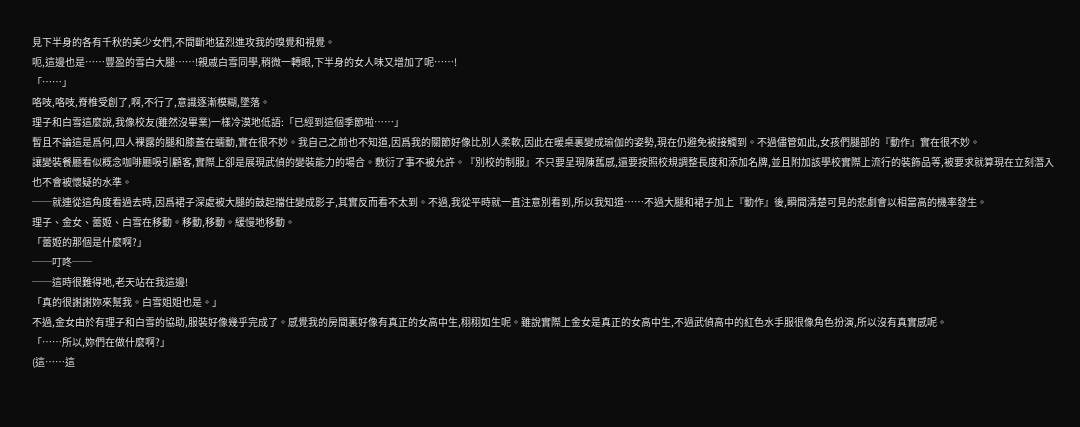見下半身的各有千秋的美少女們,不間斷地猛烈進攻我的嗅覺和視覺。
呃,這邊也是……豐盈的雪白大腿……!親戚白雪同學,稍微一轉眼,下半身的女人味又增加了呢……!
「……」
咯吱,咯吱,脊椎受創了,啊,不行了,意識逐漸模糊,墜落。
理子和白雪這麼說,我像校友(雖然沒畢業)一樣冷漠地低語:「已經到這個季節啦……」
暫且不論這是爲何,四人裸露的腿和膝蓋在蠕動,實在很不妙。我自己之前也不知道,因爲我的關節好像比別人柔軟,因此在暖桌裏變成瑜伽的姿勢,現在仍避免被接觸到。不過儘管如此,女孩們腿部的『動作』實在很不妙。
讓變裝餐廳看似概念咖啡廳吸引顧客,實際上卻是展現武偵的變裝能力的場合。敷衍了事不被允許。『別校的制服』不只要呈現陳舊感,還要按照校規調整長度和添加名牌,並且附加該學校實際上流行的裝飾品等,被要求就算現在立刻潛入也不會被懷疑的水準。
──就連從這角度看過去時,因爲裙子深處被大腿的鼓起擋住變成影子,其實反而看不太到。不過,我從平時就一直注意別看到,所以我知道……不過大腿和裙子加上『動作』後,瞬間清楚可見的悲劇會以相當高的機率發生。
理子、金女、蕾姬、白雪在移動。移動,移動。緩慢地移動。
「蕾姬的那個是什麼啊?」
──叮咚──
──這時很難得地,老天站在我這邊!
「真的很謝謝妳來幫我。白雪姐姐也是。」
不過,金女由於有理子和白雪的協助,服裝好像幾乎完成了。感覺我的房間裏好像有真正的女高中生,栩栩如生呢。雖說實際上金女是真正的女高中生,不過武偵高中的紅色水手服很像角色扮演,所以沒有真實感呢。
「……所以,妳們在做什麼啊?」
(這……這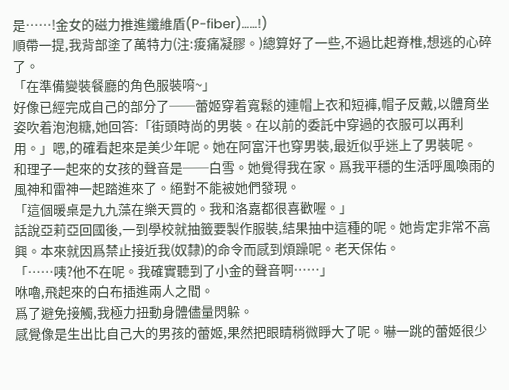是……!金女的磁力推進纖維盾(P-fiber)……!)
順帶一提,我背部塗了萬特力(注:痠痛凝膠。)總算好了一些,不過比起脊椎,想逃的心碎了。
「在準備變裝餐廳的角色服裝唷~」
好像已經完成自己的部分了──蕾姬穿着寬鬆的連帽上衣和短褲,帽子反戴,以體育坐姿吹着泡泡糖,她回答:「街頭時尚的男裝。在以前的委託中穿過的衣服可以再利用。」嗯,的確看起來是美少年呢。她在阿富汗也穿男裝,最近似乎迷上了男裝呢。
和理子一起來的女孩的聲音是──白雪。她覺得我在家。爲我平穩的生活呼風喚雨的風神和雷神一起踏進來了。絕對不能被她們發現。
「這個暖桌是九九藻在樂天買的。我和洛嘉都很喜歡喔。」
話說亞莉亞回國後,一到學校就抽籤要製作服裝,結果抽中這種的呢。她肯定非常不高興。本來就因爲禁止接近我(奴隸)的命令而感到煩躁呢。老天保佑。
「……咦?他不在呢。我確實聽到了小金的聲音啊……」
咻嚕,飛起來的白布插進兩人之間。
爲了避免接觸,我極力扭動身體儘量閃躲。
感覺像是生出比自己大的男孩的蕾姬,果然把眼睛稍微睜大了呢。嚇一跳的蕾姬很少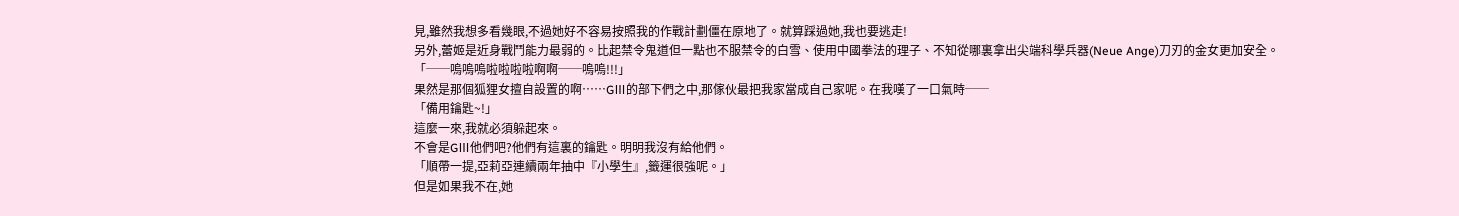見,雖然我想多看幾眼,不過她好不容易按照我的作戰計劃僵在原地了。就算踩過她,我也要逃走!
另外,蕾姬是近身戰鬥能力最弱的。比起禁令鬼道但一點也不服禁令的白雪、使用中國拳法的理子、不知從哪裏拿出尖端科學兵器(Neue Ange)刀刃的金女更加安全。
「──嗚嗚嗚啦啦啦啦啊啊──嗚嗚!!!」
果然是那個狐狸女擅自設置的啊……GⅢ的部下們之中,那傢伙最把我家當成自己家呢。在我嘆了一口氣時──
「備用鑰匙~!」
這麼一來,我就必須躲起來。
不會是GⅢ他們吧?他們有這裏的鑰匙。明明我沒有給他們。
「順帶一提,亞莉亞連續兩年抽中『小學生』,籤運很強呢。」
但是如果我不在,她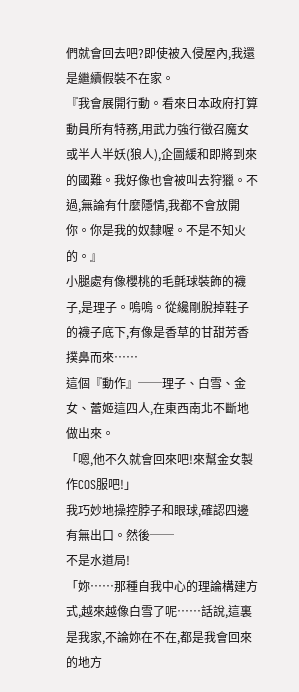們就會回去吧?即使被入侵屋內,我還是繼續假裝不在家。
『我會展開行動。看來日本政府打算動員所有特務,用武力強行徵召魔女或半人半妖(狼人),企圖緩和即將到來的國難。我好像也會被叫去狩獵。不過,無論有什麼隱情,我都不會放開你。你是我的奴隸喔。不是不知火的。』
小腿處有像櫻桃的毛氈球裝飾的襪子,是理子。嗚嗚。從纔剛脫掉鞋子的襪子底下,有像是香草的甘甜芳香撲鼻而來……
這個『動作』──理子、白雪、金女、蕾姬這四人,在東西南北不斷地做出來。
「嗯,他不久就會回來吧!來幫金女製作COS服吧!」
我巧妙地操控脖子和眼球,確認四邊有無出口。然後──
不是水道局!
「妳……那種自我中心的理論構建方式,越來越像白雪了呢……話說,這裏是我家,不論妳在不在,都是我會回來的地方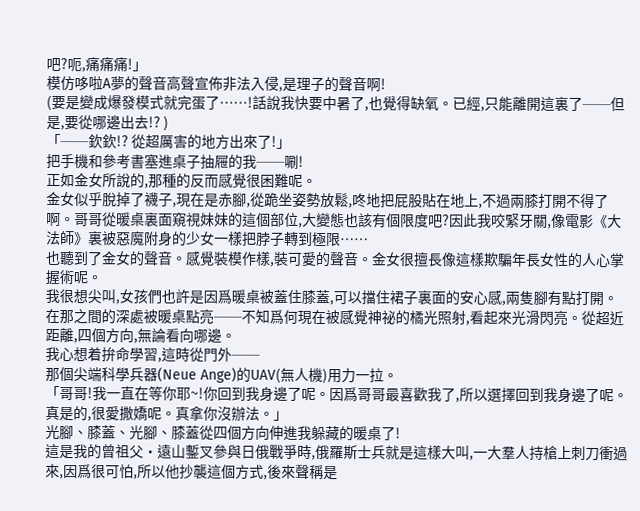吧?呃,痛痛痛!」
模仿哆啦A夢的聲音高聲宣佈非法入侵,是理子的聲音啊!
(要是變成爆發模式就完蛋了……!話說我快要中暑了,也覺得缺氧。已經,只能離開這裏了──但是,要從哪邊出去!? )
「──欽欽!? 從超厲害的地方出來了!」
把手機和參考書塞進桌子抽屜的我──唰!
正如金女所說的,那種的反而感覺很困難呢。
金女似乎脫掉了襪子,現在是赤腳,從跪坐姿勢放鬆,咚地把屁股貼在地上,不過兩膝打開不得了啊。哥哥從暖桌裏面窺視妹妹的這個部位,大變態也該有個限度吧?因此我咬緊牙關,像電影《大法師》裏被惡魔附身的少女一樣把脖子轉到極限……
也聽到了金女的聲音。感覺裝模作樣,裝可愛的聲音。金女很擅長像這樣欺騙年長女性的人心掌握術呢。
我很想尖叫,女孩們也許是因爲暖桌被蓋住膝蓋,可以擋住裙子裏面的安心感,兩隻腳有點打開。在那之間的深處被暖桌點亮──不知爲何現在被感覺神祕的橘光照射,看起來光滑閃亮。從超近距離,四個方向,無論看向哪邊。
我心想着拚命學習,這時從門外──
那個尖端科學兵器(Neue Ange)的UAV(無人機)用力一拉。
「哥哥!我一直在等你耶~!你回到我身邊了呢。因爲哥哥最喜歡我了,所以選擇回到我身邊了呢。真是的,很愛撒嬌呢。真拿你沒辦法。」
光腳、膝蓋、光腳、膝蓋從四個方向伸進我躲藏的暖桌了!
這是我的曾祖父•遠山鏨叉參與日俄戰爭時,俄羅斯士兵就是這樣大叫,一大羣人持槍上刺刀衝過來,因爲很可怕,所以他抄襲這個方式,後來聲稱是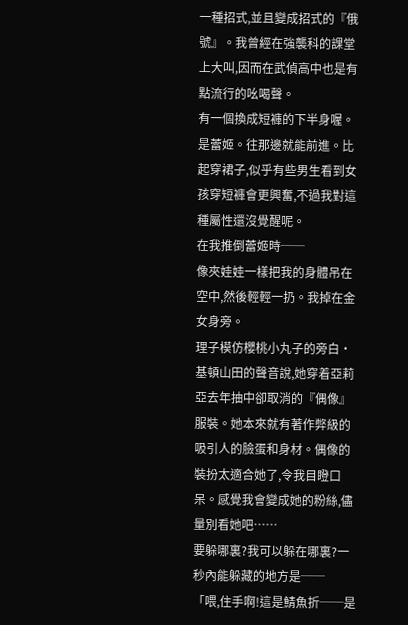一種招式,並且變成招式的『俄號』。我曾經在強襲科的課堂上大叫,因而在武偵高中也是有點流行的吆喝聲。
有一個換成短褲的下半身喔。是蕾姬。往那邊就能前進。比起穿裙子,似乎有些男生看到女孩穿短褲會更興奮,不過我對這種屬性還沒覺醒呢。
在我推倒蕾姬時──
像夾娃娃一樣把我的身體吊在空中,然後輕輕一扔。我掉在金女身旁。
理子模仿櫻桃小丸子的旁白•基頓山田的聲音說,她穿着亞莉亞去年抽中卻取消的『偶像』服裝。她本來就有著作弊級的吸引人的臉蛋和身材。偶像的裝扮太適合她了,令我目瞪口呆。感覺我會變成她的粉絲,儘量別看她吧……
要躲哪裏?我可以躲在哪裏?一秒內能躲藏的地方是──
「喂,住手啊!這是鯖魚折──是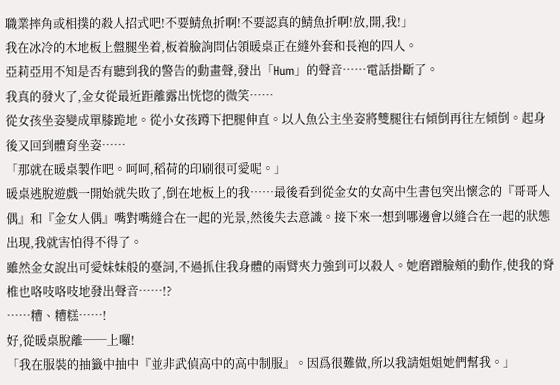職業摔角或相撲的殺人招式吧!不要鯖魚折啊!不要認真的鯖魚折啊!放,開,我!」
我在冰冷的木地板上盤腿坐着,板着臉詢問佔領暖桌正在縫外套和長袍的四人。
亞莉亞用不知是否有聽到我的警告的動畫聲,發出「Hum」的聲音……電話掛斷了。
我真的發火了,金女從最近距離露出恍惚的微笑……
從女孩坐姿變成單膝跪地。從小女孩蹲下把腿伸直。以人魚公主坐姿將雙腿往右傾倒再往左傾倒。起身後又回到體育坐姿……
「那就在暖桌製作吧。呵呵,稻荷的印刷很可愛呢。」
暖桌逃脫遊戲一開始就失敗了,倒在地板上的我……最後看到從金女的女高中生書包突出懷念的『哥哥人偶』和『金女人偶』嘴對嘴縫合在一起的光景,然後失去意識。接下來一想到哪邊會以縫合在一起的狀態出現,我就害怕得不得了。
雖然金女說出可愛妹妹般的臺詞,不過抓住我身體的兩臂夾力強到可以殺人。她磨蹭臉頰的動作,使我的脊椎也咯吱咯吱地發出聲音……!?
……糟、糟糕……!
好,從暖桌脫離──上囉!
「我在服裝的抽籤中抽中『並非武偵高中的高中制服』。因爲很難做,所以我請姐姐她們幫我。」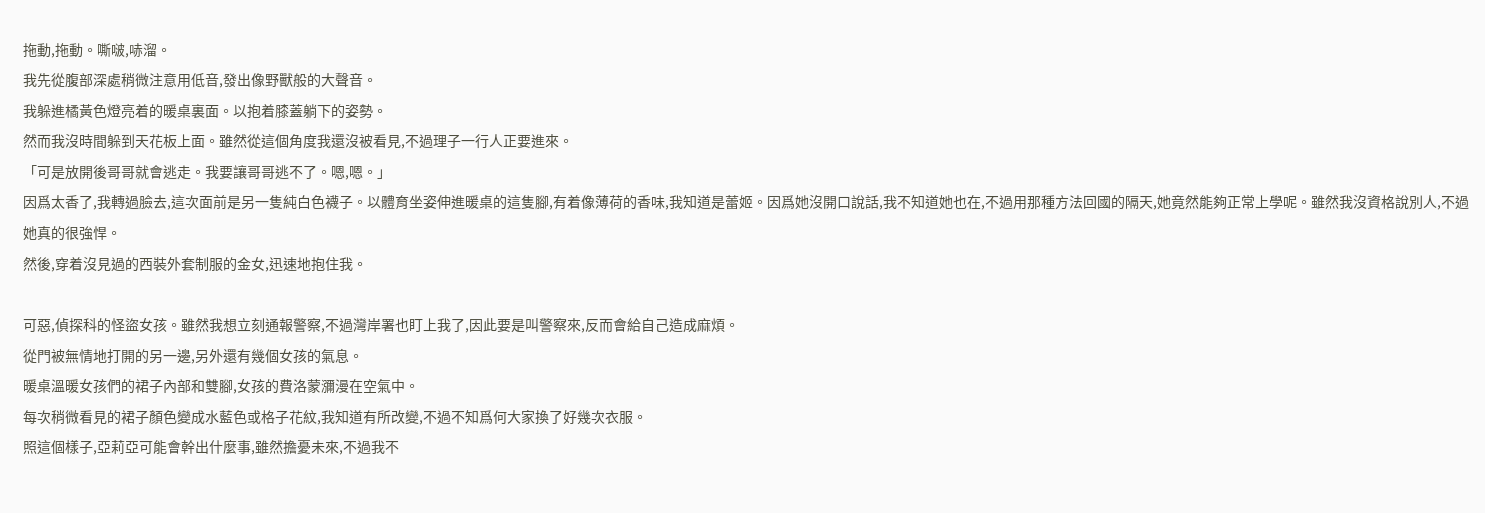拖動,拖動。嘶啵,哧溜。
我先從腹部深處稍微注意用低音,發出像野獸般的大聲音。
我躲進橘黃色燈亮着的暖桌裏面。以抱着膝蓋躺下的姿勢。
然而我沒時間躲到天花板上面。雖然從這個角度我還沒被看見,不過理子一行人正要進來。
「可是放開後哥哥就會逃走。我要讓哥哥逃不了。嗯,嗯。」
因爲太香了,我轉過臉去,這次面前是另一隻純白色襪子。以體育坐姿伸進暖桌的這隻腳,有着像薄荷的香味,我知道是蕾姬。因爲她沒開口說話,我不知道她也在,不過用那種方法回國的隔天,她竟然能夠正常上學呢。雖然我沒資格說別人,不過她真的很強悍。
然後,穿着沒見過的西裝外套制服的金女,迅速地抱住我。

可惡,偵探科的怪盜女孩。雖然我想立刻通報警察,不過灣岸署也盯上我了,因此要是叫警察來,反而會給自己造成麻煩。
從門被無情地打開的另一邊,另外還有幾個女孩的氣息。
暖桌溫暖女孩們的裙子內部和雙腳,女孩的費洛蒙瀰漫在空氣中。
每次稍微看見的裙子顏色變成水藍色或格子花紋,我知道有所改變,不過不知爲何大家換了好幾次衣服。
照這個樣子,亞莉亞可能會幹出什麼事,雖然擔憂未來,不過我不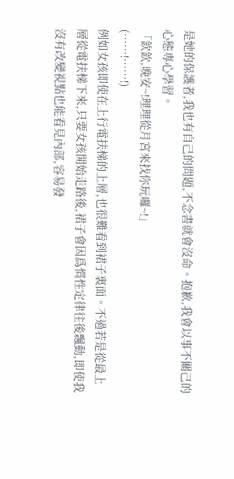是她的保護者,我也有自己的問題,不念書就會沒命。抱歉,我會以事不關己的心態專心學習。
「欽欽,晚安~!理理從月宮來找你玩囉~!」
(……!……!)
例如女孩即使在上行電扶梯的上層,也很難看到裙子裏面。不過若是從最上層從電扶梯下來,只要女孩開始走路後,裙子會因爲慣性定律往後飄動,即使我沒有改變視點也能看見內部,容易發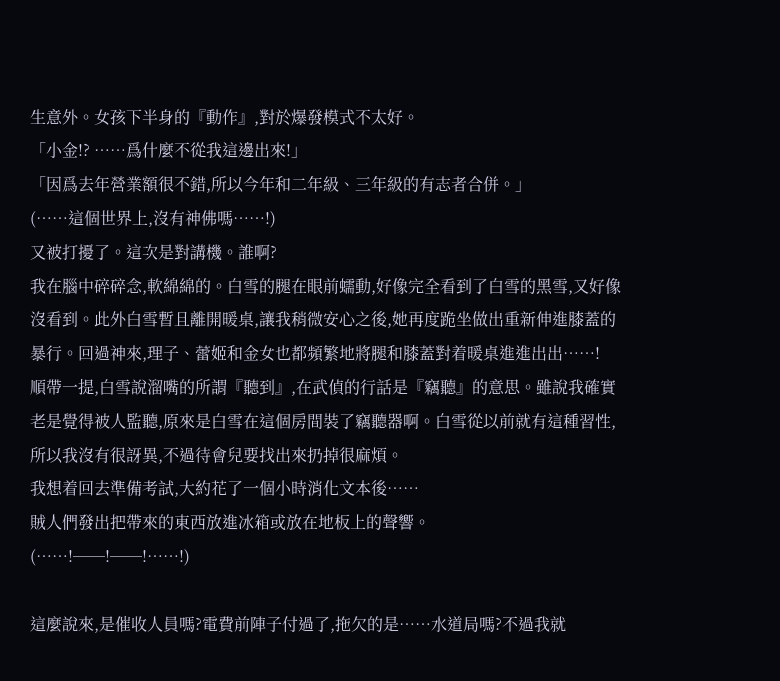生意外。女孩下半身的『動作』,對於爆發模式不太好。
「小金!? ……爲什麼不從我這邊出來!」
「因爲去年營業額很不錯,所以今年和二年級、三年級的有志者合併。」
(……這個世界上,沒有神佛嗎……!)
又被打擾了。這次是對講機。誰啊?
我在腦中碎碎念,軟綿綿的。白雪的腿在眼前蠕動,好像完全看到了白雪的黑雪,又好像沒看到。此外白雪暫且離開暖桌,讓我稍微安心之後,她再度跪坐做出重新伸進膝蓋的暴行。回過神來,理子、蕾姬和金女也都頻繁地將腿和膝蓋對着暖桌進進出出……!
順帶一提,白雪說溜嘴的所謂『聽到』,在武偵的行話是『竊聽』的意思。雖說我確實老是覺得被人監聽,原來是白雪在這個房間裝了竊聽器啊。白雪從以前就有這種習性,所以我沒有很訝異,不過待會兒要找出來扔掉很麻煩。
我想着回去準備考試,大約花了一個小時消化文本後……
賊人們發出把帶來的東西放進冰箱或放在地板上的聲響。
(……!──!──!……!)

這麼說來,是催收人員嗎?電費前陣子付過了,拖欠的是……水道局嗎?不過我就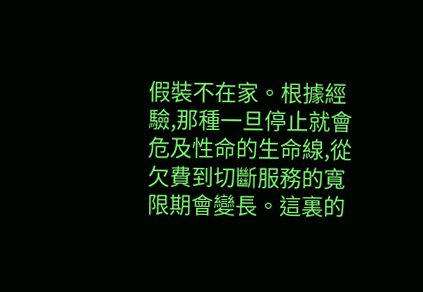假裝不在家。根據經驗,那種一旦停止就會危及性命的生命線,從欠費到切斷服務的寬限期會變長。這裏的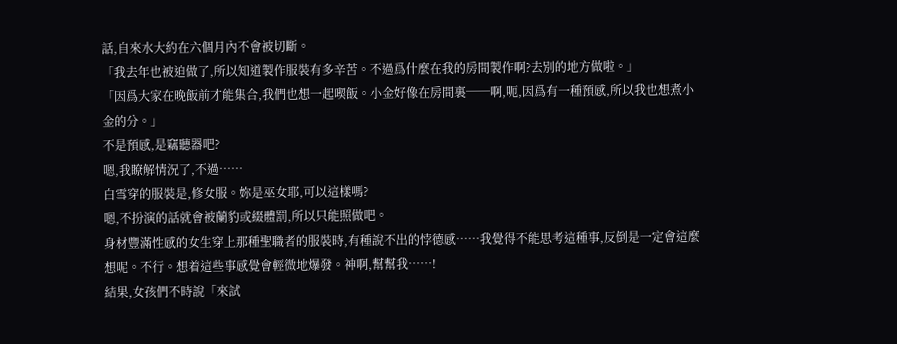話,自來水大約在六個月內不會被切斷。
「我去年也被迫做了,所以知道製作服裝有多辛苦。不過爲什麼在我的房間製作啊?去別的地方做啦。」
「因爲大家在晚飯前才能集合,我們也想一起喫飯。小金好像在房間裏──啊,呃,因爲有一種預感,所以我也想煮小金的分。」
不是預感,是竊聽器吧?
嗯,我瞭解情況了,不過……
白雪穿的服裝是,修女服。妳是巫女耶,可以這樣嗎?
嗯,不扮演的話就會被蘭豹或綴體罰,所以只能照做吧。
身材豐滿性感的女生穿上那種聖職者的服裝時,有種說不出的悖德感……我覺得不能思考這種事,反倒是一定會這麼想呢。不行。想着這些事感覺會輕微地爆發。神啊,幫幫我……!
結果,女孩們不時說「來試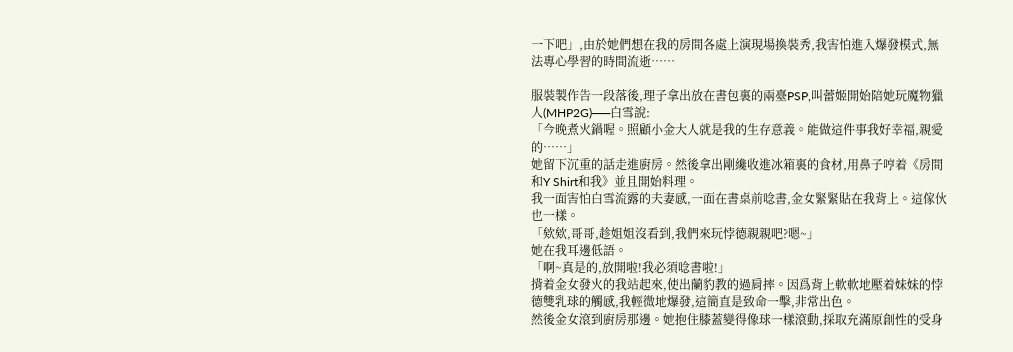一下吧」,由於她們想在我的房間各處上演現場換裝秀,我害怕進入爆發模式,無法專心學習的時間流逝……

服裝製作告一段落後,理子拿出放在書包裏的兩臺PSP,叫蕾姬開始陪她玩魔物獵人(MHP2G)──白雪說:
「今晚煮火鍋喔。照顧小金大人就是我的生存意義。能做這件事我好幸福,親愛的……」
她留下沉重的話走進廚房。然後拿出剛纔收進冰箱裏的食材,用鼻子哼着《房間和Y Shirt和我》並且開始料理。
我一面害怕白雪流露的夫妻感,一面在書桌前唸書,金女緊緊貼在我背上。這傢伙也一樣。
「欸欸,哥哥,趁姐姐沒看到,我們來玩悖德親親吧?嗯~」
她在我耳邊低語。
「啊~真是的,放開啦!我必須唸書啦!」
揹着金女發火的我站起來,使出蘭豹教的過肩摔。因爲背上軟軟地壓着妹妹的悖德雙乳球的觸感,我輕微地爆發,這簡直是致命一擊,非常出色。
然後金女滾到廚房那邊。她抱住膝蓋變得像球一樣滾動,採取充滿原創性的受身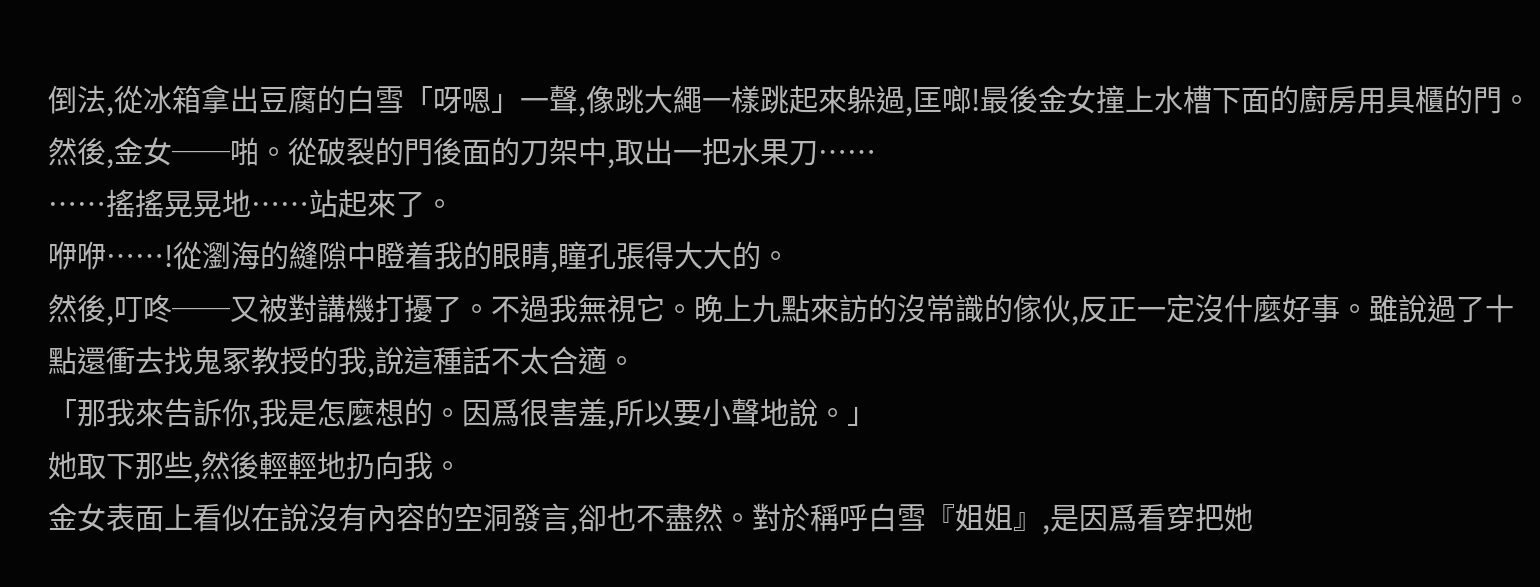倒法,從冰箱拿出豆腐的白雪「呀嗯」一聲,像跳大繩一樣跳起來躲過,匡啷!最後金女撞上水槽下面的廚房用具櫃的門。
然後,金女──啪。從破裂的門後面的刀架中,取出一把水果刀……
……搖搖晃晃地……站起來了。
咿咿……!從瀏海的縫隙中瞪着我的眼睛,瞳孔張得大大的。
然後,叮咚──又被對講機打擾了。不過我無視它。晚上九點來訪的沒常識的傢伙,反正一定沒什麼好事。雖說過了十點還衝去找鬼冢教授的我,說這種話不太合適。
「那我來告訴你,我是怎麼想的。因爲很害羞,所以要小聲地說。」
她取下那些,然後輕輕地扔向我。
金女表面上看似在說沒有內容的空洞發言,卻也不盡然。對於稱呼白雪『姐姐』,是因爲看穿把她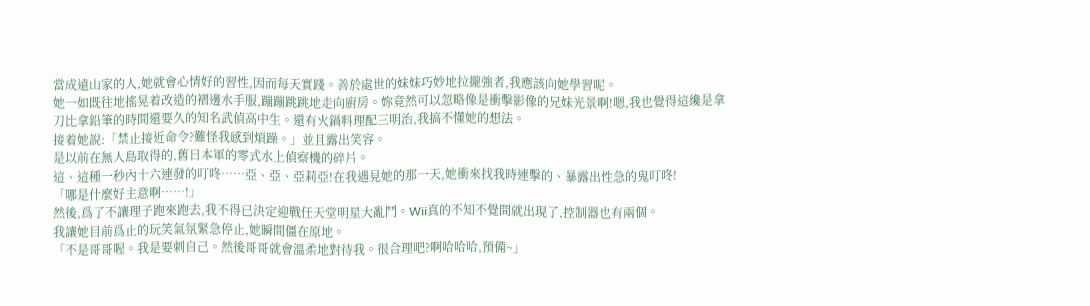當成遠山家的人,她就會心情好的習性,因而每天實踐。善於處世的妹妹巧妙地拉攏強者,我應該向她學習呢。
她一如既往地搖晃着改造的褶邊水手服,蹦蹦跳跳地走向廚房。妳竟然可以忽略像是衝擊影像的兄妹光景啊!嗯,我也覺得這纔是拿刀比拿鉛筆的時間還要久的知名武偵高中生。還有火鍋料理配三明治,我搞不懂她的想法。
接着她說:「禁止接近命令?難怪我感到煩躁。」並且露出笑容。
是以前在無人島取得的,舊日本軍的零式水上偵察機的碎片。
這、這種一秒內十六連發的叮咚……亞、亞、亞莉亞!在我遇見她的那一天,她衝來找我時連擊的、暴露出性急的鬼叮咚!
「哪是什麼好主意啊……!」
然後,爲了不讓理子跑來跑去,我不得已決定迎戰任天堂明星大亂鬥。Wii真的不知不覺間就出現了,控制器也有兩個。
我讓她目前爲止的玩笑氣氛緊急停止,她瞬間僵在原地。
「不是哥哥喔。我是要刺自己。然後哥哥就會溫柔地對待我。很合理吧?啊哈哈哈,預備~」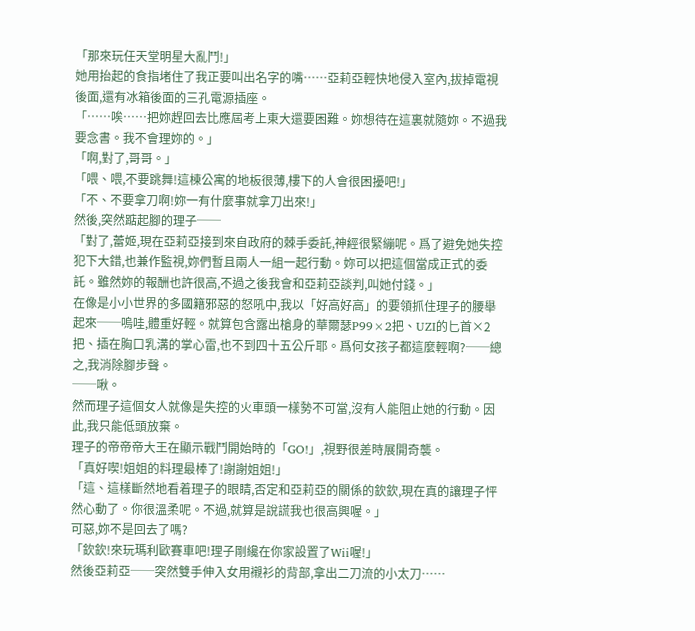「那來玩任天堂明星大亂鬥!」
她用抬起的食指堵住了我正要叫出名字的嘴……亞莉亞輕快地侵入室內,拔掉電視後面,還有冰箱後面的三孔電源插座。
「……唉……把妳趕回去比應屆考上東大還要困難。妳想待在這裏就隨妳。不過我要念書。我不會理妳的。」
「啊,對了,哥哥。」
「喂、喂,不要跳舞!這棟公寓的地板很薄,樓下的人會很困擾吧!」
「不、不要拿刀啊!妳一有什麼事就拿刀出來!」
然後,突然踮起腳的理子──
「對了,蕾姬,現在亞莉亞接到來自政府的棘手委託,神經很緊繃呢。爲了避免她失控犯下大錯,也兼作監視,妳們暫且兩人一組一起行動。妳可以把這個當成正式的委託。雖然妳的報酬也許很高,不過之後我會和亞莉亞談判,叫她付錢。」
在像是小小世界的多國籍邪惡的怒吼中,我以「好高好高」的要領抓住理子的腰舉起來──嗚哇,體重好輕。就算包含露出槍身的華爾瑟P99×2把、UZI的匕首×2把、插在胸口乳溝的掌心雷,也不到四十五公斤耶。爲何女孩子都這麼輕啊?──總之,我消除腳步聲。
──啾。
然而理子這個女人就像是失控的火車頭一樣勢不可當,沒有人能阻止她的行動。因此,我只能低頭放棄。
理子的帝帝帝大王在顯示戰鬥開始時的「GO!」,視野很差時展開奇襲。
「真好喫!姐姐的料理最棒了!謝謝姐姐!」
「這、這樣斷然地看着理子的眼睛,否定和亞莉亞的關係的欽欽,現在真的讓理子怦然心動了。你很溫柔呢。不過,就算是說謊我也很高興喔。」
可惡,妳不是回去了嗎?
「欽欽!來玩瑪利歐賽車吧!理子剛纔在你家設置了Wii喔!」
然後亞莉亞──突然雙手伸入女用襯衫的背部,拿出二刀流的小太刀……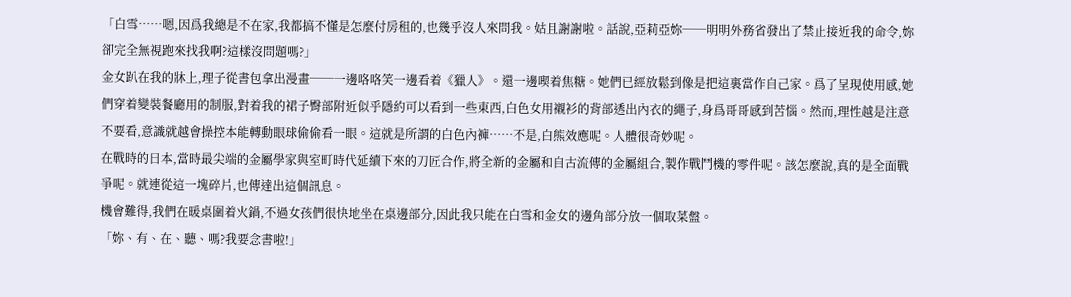「白雪……嗯,因爲我總是不在家,我都搞不懂是怎麼付房租的,也幾乎沒人來問我。姑且謝謝啦。話說,亞莉亞妳──明明外務省發出了禁止接近我的命令,妳卻完全無視跑來找我啊?這樣沒問題嗎?」
金女趴在我的牀上,理子從書包拿出漫畫──一邊咯咯笑一邊看着《獵人》。還一邊喫着焦糖。她們已經放鬆到像是把這裏當作自己家。爲了呈現使用感,她們穿着變裝餐廳用的制服,對着我的裙子臀部附近似乎隱約可以看到一些東西,白色女用襯衫的背部透出內衣的繩子,身爲哥哥感到苦惱。然而,理性越是注意不要看,意識就越會操控本能轉動眼球偷偷看一眼。這就是所謂的白色內褲……不是,白熊效應呢。人體很奇妙呢。
在戰時的日本,當時最尖端的金屬學家與室町時代延續下來的刀匠合作,將全新的金屬和自古流傳的金屬組合,製作戰鬥機的零件呢。該怎麼說,真的是全面戰爭呢。就連從這一塊碎片,也傳達出這個訊息。
機會難得,我們在暖桌圍着火鍋,不過女孩們很快地坐在桌邊部分,因此我只能在白雪和金女的邊角部分放一個取菜盤。
「妳、有、在、聽、嗎?我要念書啦!」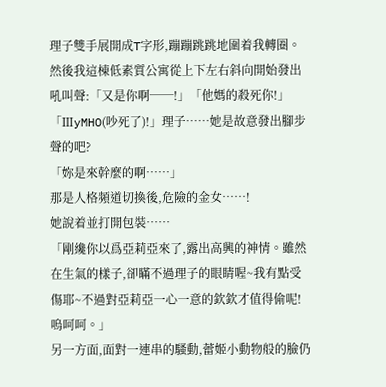理子雙手展開成T字形,蹦蹦跳跳地圍着我轉圈。然後我這棟低素質公寓從上下左右斜向開始發出吼叫聲:「又是你啊──!」「他媽的殺死你!」「ⅢyMHO(吵死了)!」理子……她是故意發出腳步聲的吧?
「妳是來幹麼的啊……」
那是人格頻道切換後,危險的金女……!
她說着並打開包裝……
「剛纔你以爲亞莉亞來了,露出高興的神情。雖然在生氣的樣子,卻瞞不過理子的眼睛喔~我有點受傷耶~不過對亞莉亞一心一意的欽欽才值得偷呢!嗚呵呵。」
另一方面,面對一連串的騷動,蕾姬小動物般的臉仍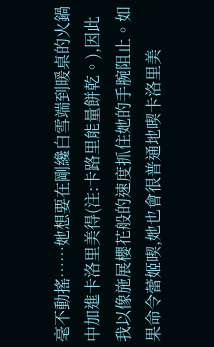毫不動搖……她想要在剛纔白雪端到暖桌的火鍋中加進卡洛里美得(注:卡路里能量餅乾。),因此我以像施展櫻花般的速度抓住她的手腕阻止。如果命令蕾姬喫,她也會很普通地喫卡洛里美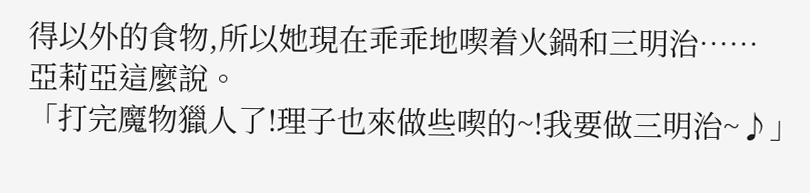得以外的食物,所以她現在乖乖地喫着火鍋和三明治……
亞莉亞這麼說。
「打完魔物獵人了!理子也來做些喫的~!我要做三明治~♪」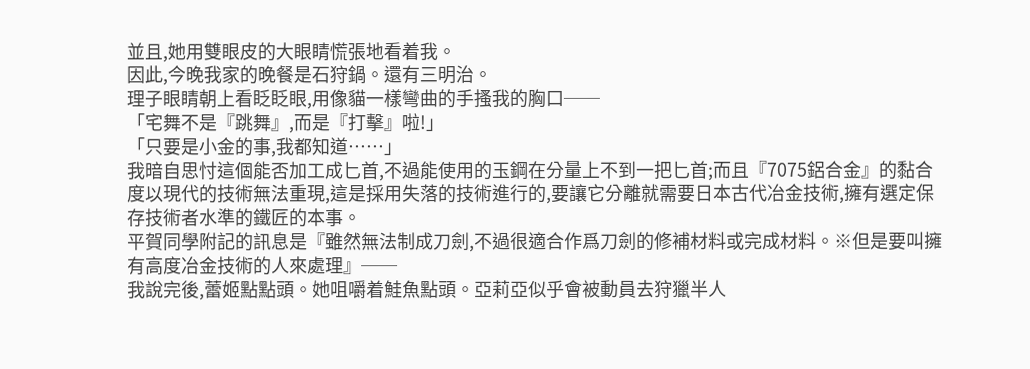並且,她用雙眼皮的大眼睛慌張地看着我。
因此,今晚我家的晚餐是石狩鍋。還有三明治。
理子眼睛朝上看眨眨眼,用像貓一樣彎曲的手搔我的胸口──
「宅舞不是『跳舞』,而是『打擊』啦!」
「只要是小金的事,我都知道……」
我暗自思忖這個能否加工成匕首,不過能使用的玉鋼在分量上不到一把匕首;而且『7075鋁合金』的黏合度以現代的技術無法重現,這是採用失落的技術進行的,要讓它分離就需要日本古代冶金技術,擁有選定保存技術者水準的鐵匠的本事。
平賀同學附記的訊息是『雖然無法制成刀劍,不過很適合作爲刀劍的修補材料或完成材料。※但是要叫擁有高度冶金技術的人來處理』──
我說完後,蕾姬點點頭。她咀嚼着鮭魚點頭。亞莉亞似乎會被動員去狩獵半人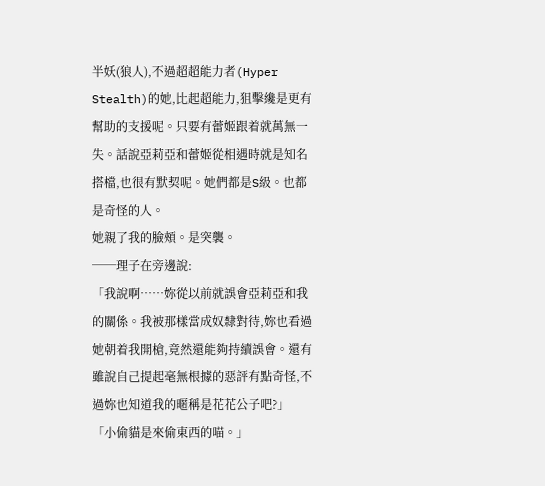半妖(狼人),不過超超能力者(Hyper Stealth)的她,比起超能力,狙擊纔是更有幫助的支援呢。只要有蕾姬跟着就萬無一失。話說亞莉亞和蕾姬從相遇時就是知名搭檔,也很有默契呢。她們都是S級。也都是奇怪的人。
她親了我的臉頰。是突襲。
──理子在旁邊說:
「我說啊……妳從以前就誤會亞莉亞和我的關係。我被那樣當成奴隸對待,妳也看過她朝着我開槍,竟然還能夠持續誤會。還有雖說自己提起毫無根據的惡評有點奇怪,不過妳也知道我的暱稱是花花公子吧?」
「小偷貓是來偷東西的喵。」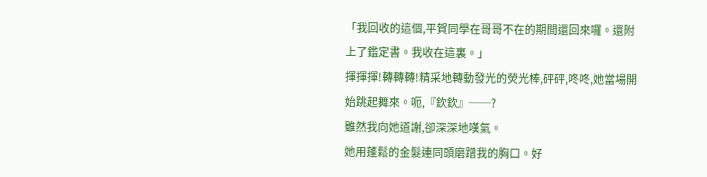「我回收的這個,平賀同學在哥哥不在的期間還回來囉。還附上了鑑定書。我收在這裏。」
揮揮揮!轉轉轉!精采地轉動發光的熒光棒,砰砰,咚咚,她當場開始跳起舞來。呃,『欽欽』──?
雖然我向她道謝,卻深深地嘆氣。
她用蓬鬆的金髮連同頭磨蹭我的胸口。好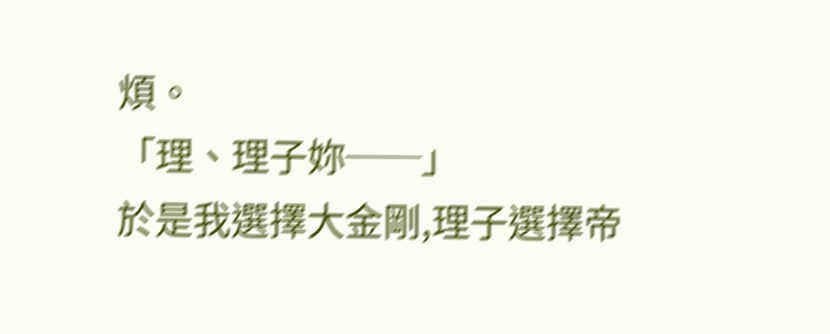煩。
「理、理子妳──」
於是我選擇大金剛,理子選擇帝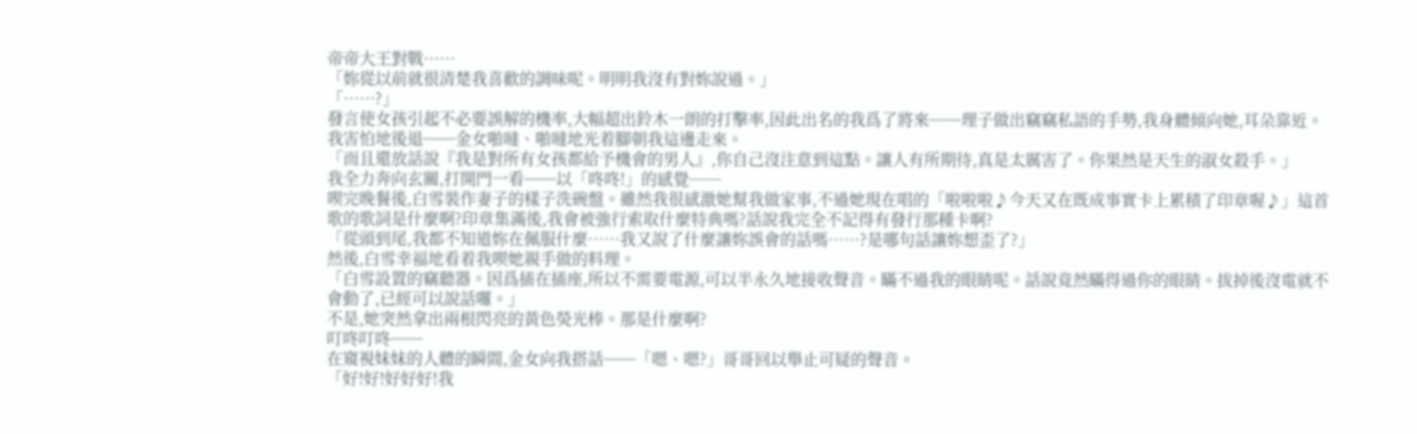帝帝大王對戰……
「妳從以前就很清楚我喜歡的調味呢。明明我沒有對妳說過。」
「……?」
發言使女孩引起不必要誤解的機率,大幅超出鈴木一朗的打擊率,因此出名的我爲了將來──理子做出竊竊私語的手勢,我身體傾向她,耳朵靠近。
我害怕地後退──金女啪噠、啪噠地光着腳朝我這邊走來。
「而且還放話說『我是對所有女孩都給予機會的男人』,你自己沒注意到這點。讓人有所期待,真是太厲害了。你果然是天生的淑女殺手。」
我全力奔向玄關,打開門一看──以「咚咚!」的感覺──
喫完晚餐後,白雪裝作妻子的樣子洗碗盤。雖然我很感激她幫我做家事,不過她現在唱的「啦啦啦♪今天又在既成事實卡上累積了印章喔♪」這首歌的歌詞是什麼啊?印章集滿後,我會被強行索取什麼特典嗎?話說我完全不記得有發行那種卡啊?
「從頭到尾,我都不知道妳在佩服什麼……我又說了什麼讓妳誤會的話嗎……?是哪句話讓妳想歪了?」
然後,白雪幸福地看着我喫她親手做的料理。
「白雪設置的竊聽器。因爲插在插座,所以不需要電源,可以半永久地接收聲音。瞞不過我的眼睛呢。話說竟然瞞得過你的眼睛。拔掉後沒電就不會動了,已經可以說話囉。」
不是,她突然拿出兩根閃亮的黃色熒光棒。那是什麼啊?
叮咚叮咚──
在窺視妹妹的人體的瞬間,金女向我搭話──「嗯、嗯?」哥哥回以舉止可疑的聲音。
「好!好!好好好!我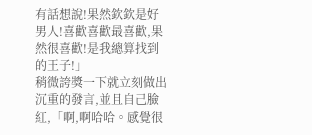有話想說!果然欽欽是好男人!喜歡喜歡最喜歡,果然很喜歡!是我總算找到的王子!」
稍微誇獎一下就立刻做出沉重的發言,並且自己臉紅,「啊,啊哈哈。感覺很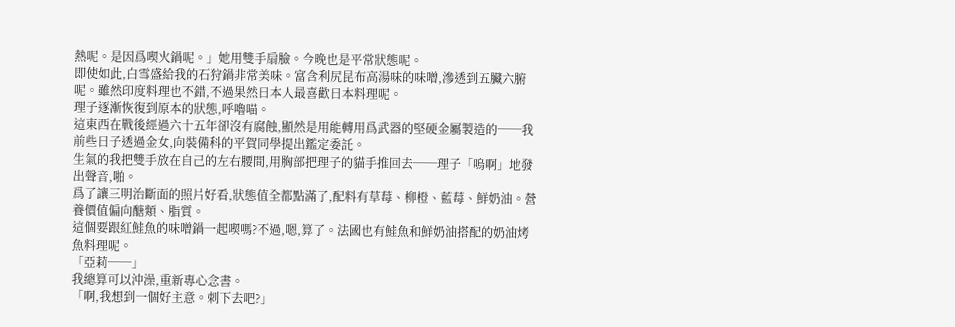熱呢。是因爲喫火鍋呢。」她用雙手扇臉。今晚也是平常狀態呢。
即使如此,白雪盛給我的石狩鍋非常美味。富含利尻昆布高湯味的味噌,滲透到五臟六腑呢。雖然印度料理也不錯,不過果然日本人最喜歡日本料理呢。
理子逐漸恢復到原本的狀態,呼嚕喵。
這東西在戰後經過六十五年卻沒有腐蝕,顯然是用能轉用爲武器的堅硬金屬製造的──我前些日子透過金女,向裝備科的平賀同學提出鑑定委託。
生氣的我把雙手放在自己的左右腰間,用胸部把理子的貓手推回去──理子「嗚啊」地發出聲音,啪。
爲了讓三明治斷面的照片好看,狀態值全都點滿了,配料有草莓、柳橙、藍莓、鮮奶油。營養價值偏向醣類、脂質。
這個要跟紅鮭魚的味噌鍋一起喫嗎?不過,嗯,算了。法國也有鮭魚和鮮奶油搭配的奶油烤魚料理呢。
「亞莉──」
我總算可以沖澡,重新專心念書。
「啊,我想到一個好主意。刺下去吧?」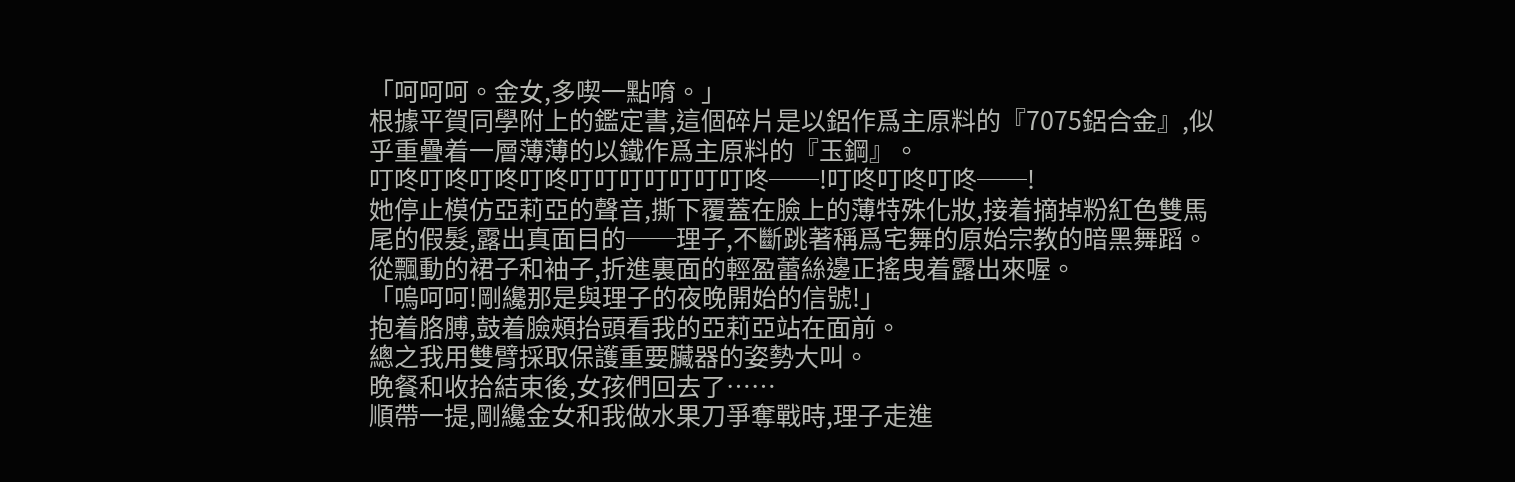「呵呵呵。金女,多喫一點唷。」
根據平賀同學附上的鑑定書,這個碎片是以鋁作爲主原料的『7075鋁合金』,似乎重疊着一層薄薄的以鐵作爲主原料的『玉鋼』。
叮咚叮咚叮咚叮咚叮叮叮叮叮叮叮咚──!叮咚叮咚叮咚──!
她停止模仿亞莉亞的聲音,撕下覆蓋在臉上的薄特殊化妝,接着摘掉粉紅色雙馬尾的假髮,露出真面目的──理子,不斷跳著稱爲宅舞的原始宗教的暗黑舞蹈。從飄動的裙子和袖子,折進裏面的輕盈蕾絲邊正搖曳着露出來喔。
「嗚呵呵!剛纔那是與理子的夜晚開始的信號!」
抱着胳膊,鼓着臉頰抬頭看我的亞莉亞站在面前。
總之我用雙臂採取保護重要臟器的姿勢大叫。
晚餐和收拾結束後,女孩們回去了……
順帶一提,剛纔金女和我做水果刀爭奪戰時,理子走進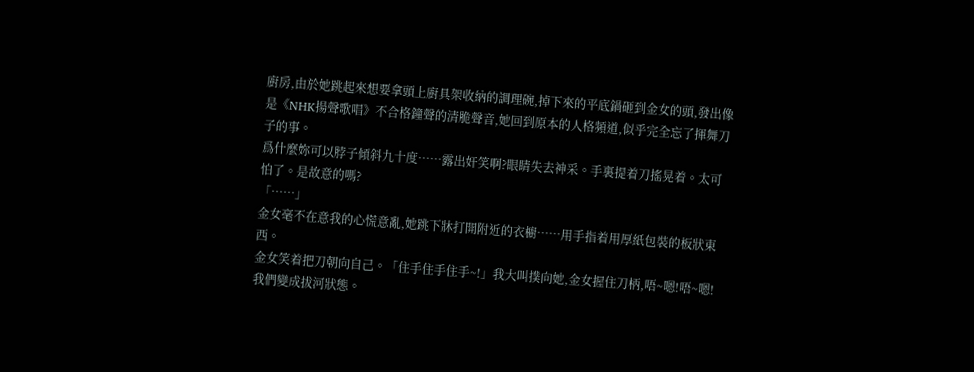廚房,由於她跳起來想要拿頭上廚具架收納的調理碗,掉下來的平底鍋砸到金女的頭,發出像是《NHK揚聲歌唱》不合格鐘聲的清脆聲音,她回到原本的人格頻道,似乎完全忘了揮舞刀子的事。
爲什麼妳可以脖子傾斜九十度……露出奸笑啊?眼睛失去神采。手裏提着刀搖晃着。太可怕了。是故意的嗎?
「……」
金女毫不在意我的心慌意亂,她跳下牀打開附近的衣櫥……用手指着用厚紙包裝的板狀東西。
金女笑着把刀朝向自己。「住手住手住手~!」我大叫撲向她,金女握住刀柄,唔~嗯!唔~嗯!我們變成拔河狀態。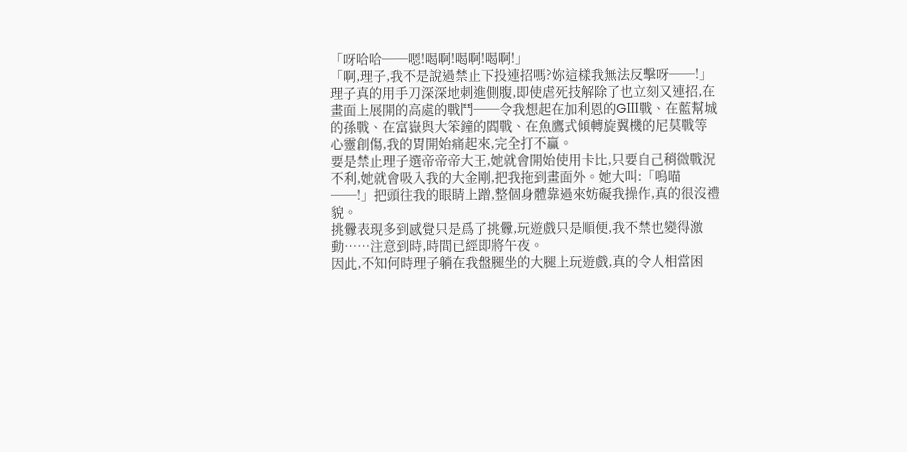「呀哈哈──嗯!喝啊!喝啊!喝啊!」
「啊,理子,我不是說過禁止下投連招嗎?妳這樣我無法反擊呀──!」
理子真的用手刀深深地刺進側腹,即使虐死技解除了也立刻又連招,在畫面上展開的高處的戰鬥──令我想起在加利恩的GⅢ戰、在藍幫城的孫戰、在富嶽與大笨鐘的閻戰、在魚鷹式傾轉旋翼機的尼莫戰等心靈創傷,我的胃開始痛起來,完全打不贏。
要是禁止理子選帝帝帝大王,她就會開始使用卡比,只要自己稍微戰況不利,她就會吸入我的大金剛,把我拖到畫面外。她大叫:「嗚喵──!」把頭往我的眼睛上蹭,整個身體靠過來妨礙我操作,真的很沒禮貌。
挑釁表現多到感覺只是爲了挑釁,玩遊戲只是順便,我不禁也變得激動……注意到時,時間已經即將午夜。
因此,不知何時理子躺在我盤腿坐的大腿上玩遊戲,真的令人相當困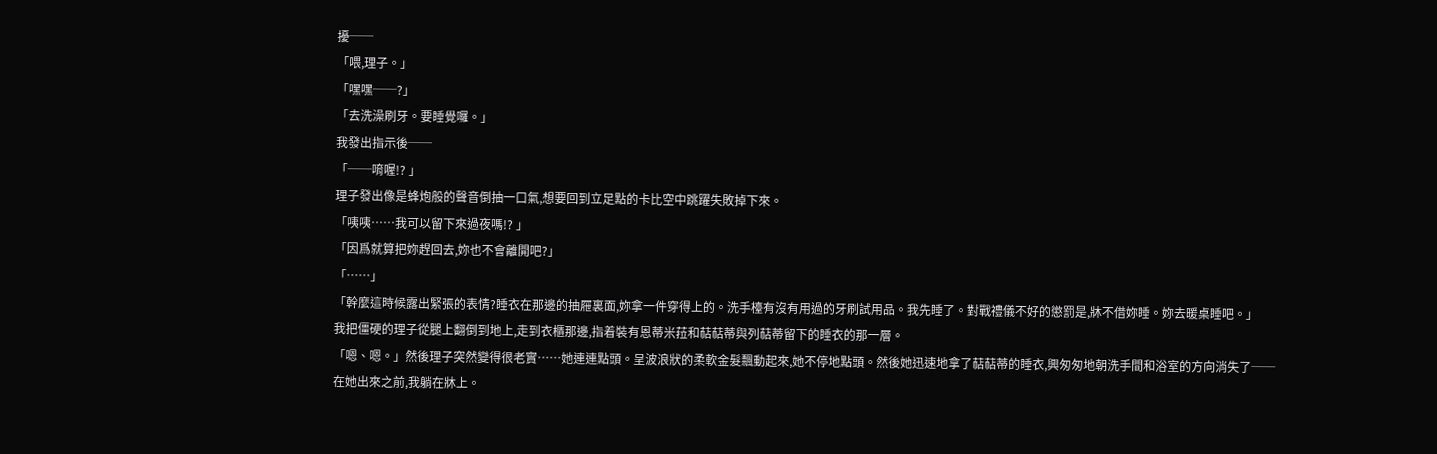擾──
「喂,理子。」
「嘿嘿──?」
「去洗澡刷牙。要睡覺囉。」
我發出指示後──
「──唷喔!? 」
理子發出像是蜂炮般的聲音倒抽一口氣,想要回到立足點的卡比空中跳躍失敗掉下來。
「咦咦……我可以留下來過夜嗎!? 」
「因爲就算把妳趕回去,妳也不會離開吧?」
「……」
「幹麼這時候露出緊張的表情?睡衣在那邊的抽屜裏面,妳拿一件穿得上的。洗手檯有沒有用過的牙刷試用品。我先睡了。對戰禮儀不好的懲罰是,牀不借妳睡。妳去暖桌睡吧。」
我把僵硬的理子從腿上翻倒到地上,走到衣櫃那邊,指着裝有恩蒂米菈和萜萜蒂與列萜蒂留下的睡衣的那一層。
「嗯、嗯。」然後理子突然變得很老實……她連連點頭。呈波浪狀的柔軟金髮飄動起來,她不停地點頭。然後她迅速地拿了萜萜蒂的睡衣,興匆匆地朝洗手間和浴室的方向消失了──
在她出來之前,我躺在牀上。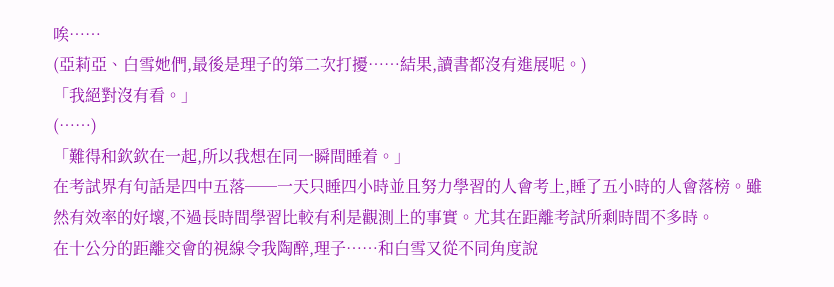唉……
(亞莉亞、白雪她們,最後是理子的第二次打擾……結果,讀書都沒有進展呢。)
「我絕對沒有看。」
(……)
「難得和欽欽在一起,所以我想在同一瞬間睡着。」
在考試界有句話是四中五落──一天只睡四小時並且努力學習的人會考上,睡了五小時的人會落榜。雖然有效率的好壞,不過長時間學習比較有利是觀測上的事實。尤其在距離考試所剩時間不多時。
在十公分的距離交會的視線令我陶醉,理子……和白雪又從不同角度說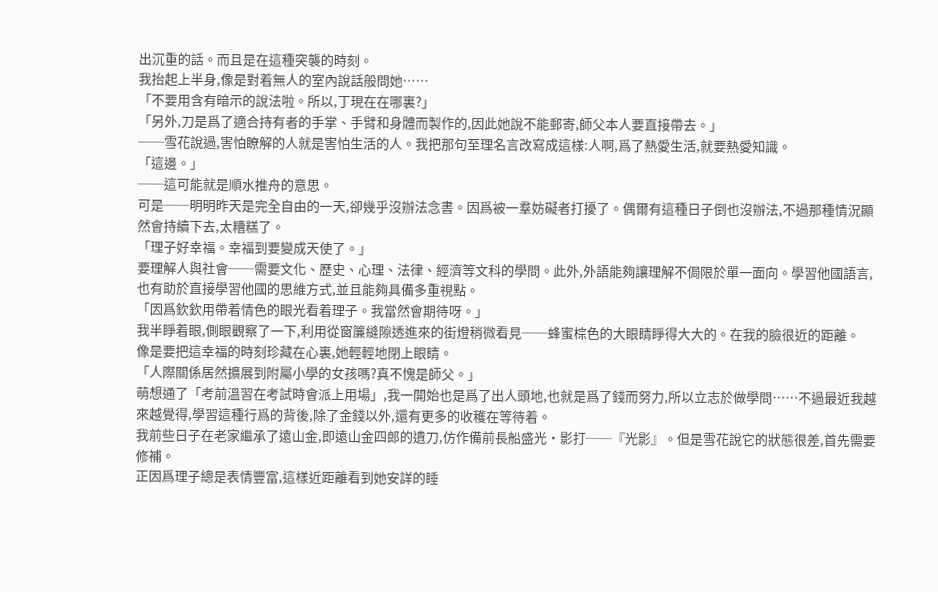出沉重的話。而且是在這種突襲的時刻。
我抬起上半身,像是對着無人的室內說話般問她……
「不要用含有暗示的說法啦。所以,丁現在在哪裏?」
「另外,刀是爲了適合持有者的手掌、手臂和身體而製作的,因此她說不能郵寄,師父本人要直接帶去。」
──雪花說過,害怕瞭解的人就是害怕生活的人。我把那句至理名言改寫成這樣:人啊,爲了熱愛生活,就要熱愛知識。
「這邊。」
──這可能就是順水推舟的意思。
可是──明明昨天是完全自由的一天,卻幾乎沒辦法念書。因爲被一羣妨礙者打擾了。偶爾有這種日子倒也沒辦法,不過那種情況顯然會持續下去,太糟糕了。
「理子好幸福。幸福到要變成天使了。」
要理解人與社會──需要文化、歷史、心理、法律、經濟等文科的學問。此外,外語能夠讓理解不侷限於單一面向。學習他國語言,也有助於直接學習他國的思維方式,並且能夠具備多重視點。
「因爲欽欽用帶着情色的眼光看着理子。我當然會期待呀。」
我半睜着眼,側眼觀察了一下,利用從窗簾縫隙透進來的街燈稍微看見──蜂蜜棕色的大眼睛睜得大大的。在我的臉很近的距離。
像是要把這幸福的時刻珍藏在心裏,她輕輕地閉上眼睛。
「人際關係居然擴展到附屬小學的女孩嗎?真不愧是師父。」
萌想通了「考前溫習在考試時會派上用場」,我一開始也是爲了出人頭地,也就是爲了錢而努力,所以立志於做學問……不過最近我越來越覺得,學習這種行爲的背後,除了金錢以外,還有更多的收穫在等待着。
我前些日子在老家繼承了遠山金,即遠山金四郎的遺刀,仿作備前長船盛光•影打──『光影』。但是雪花說它的狀態很差,首先需要修補。
正因爲理子總是表情豐富,這樣近距離看到她安詳的睡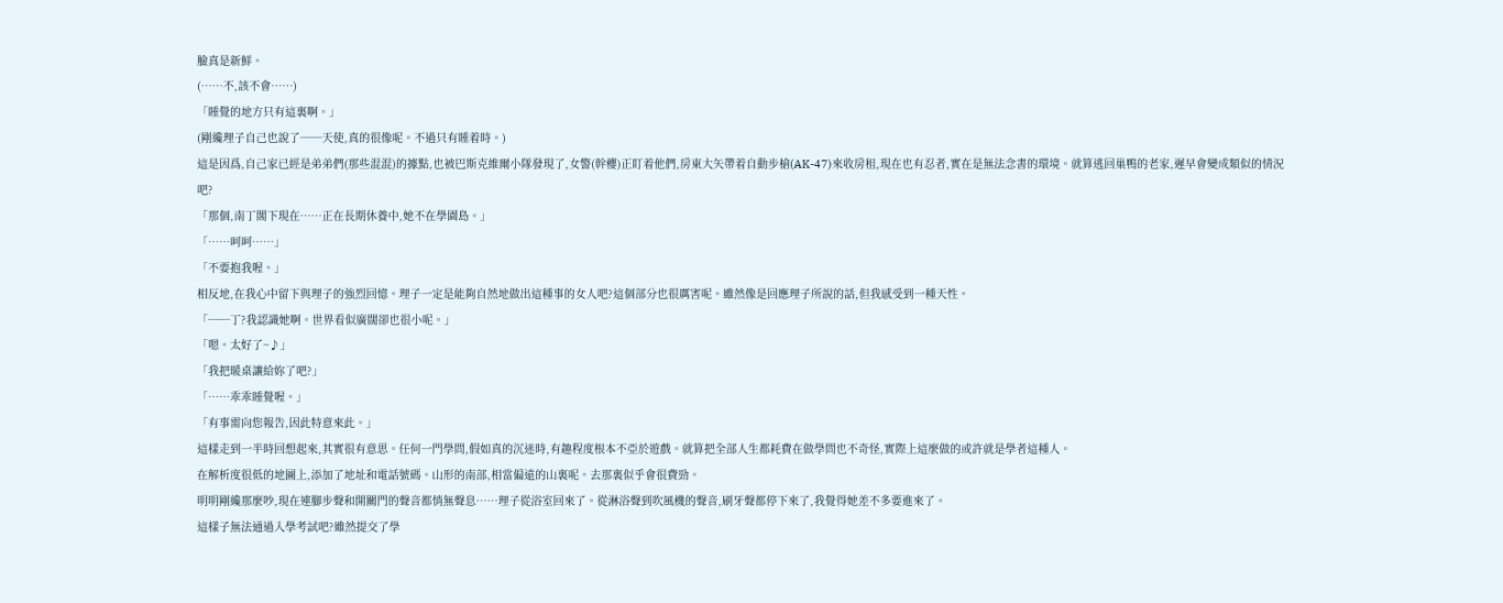臉真是新鮮。
(……不,該不會……)
「睡覺的地方只有這裏啊。」
(剛纔理子自己也說了──天使,真的很像呢。不過只有睡着時。)
這是因爲,自己家已經是弟弟們(那些混混)的據點,也被巴斯克維爾小隊發現了,女警(幹櫻)正盯着他們,房東大矢帶着自動步槍(AK-47)來收房租,現在也有忍者,實在是無法念書的環境。就算逃回巢鴨的老家,遲早會變成類似的情況吧?
「那個,南丁閣下現在……正在長期休養中,她不在學園島。」
「……呵呵……」
「不要抱我喔。」
相反地,在我心中留下與理子的強烈回憶。理子一定是能夠自然地做出這種事的女人吧?這個部分也很厲害呢。雖然像是回應理子所說的話,但我感受到一種天性。
「──丁?我認識她啊。世界看似廣闊卻也很小呢。」
「嗯。太好了~♪」
「我把暖桌讓給妳了吧?」
「……乖乖睡覺喔。」
「有事需向您報告,因此特意來此。」
這樣走到一半時回想起來,其實很有意思。任何一門學問,假如真的沉迷時,有趣程度根本不亞於遊戲。就算把全部人生都耗費在做學問也不奇怪,實際上這麼做的或許就是學者這種人。
在解析度很低的地圖上,添加了地址和電話號碼。山形的南部,相當偏遠的山裏呢。去那裏似乎會很費勁。
明明剛纔那麼吵,現在連腳步聲和開關門的聲音都悄無聲息……理子從浴室回來了。從淋浴聲到吹風機的聲音,刷牙聲都停下來了,我覺得她差不多要進來了。
這樣子無法通過入學考試吧?雖然提交了學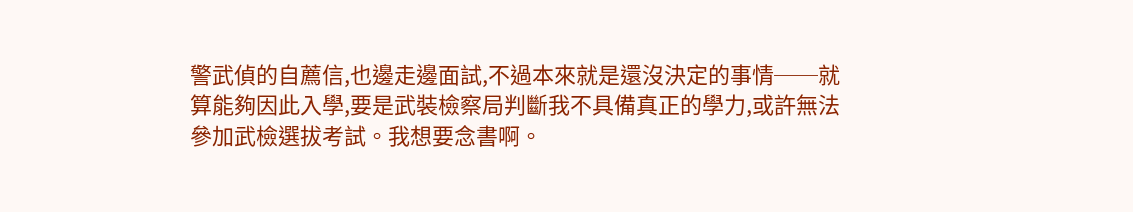警武偵的自薦信,也邊走邊面試,不過本來就是還沒決定的事情──就算能夠因此入學,要是武裝檢察局判斷我不具備真正的學力,或許無法參加武檢選拔考試。我想要念書啊。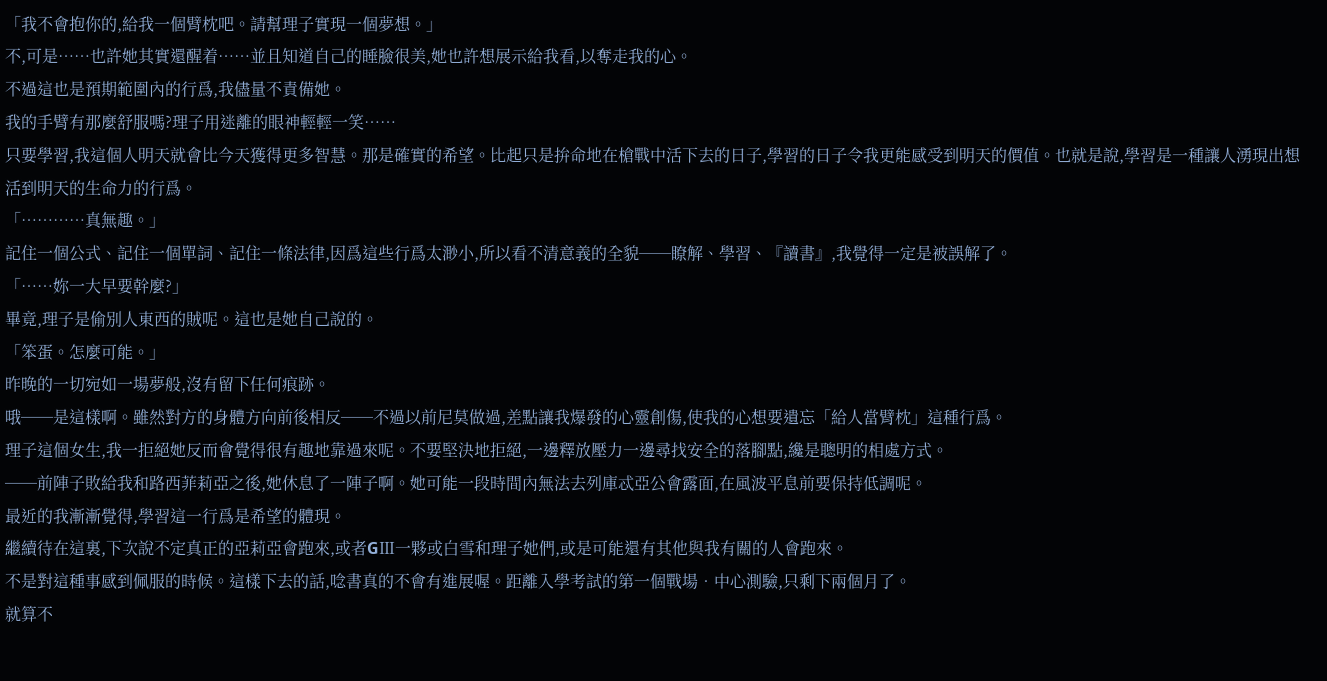「我不會抱你的,給我一個臂枕吧。請幫理子實現一個夢想。」
不,可是……也許她其實還醒着……並且知道自己的睡臉很美,她也許想展示給我看,以奪走我的心。
不過這也是預期範圍內的行爲,我儘量不責備她。
我的手臂有那麼舒服嗎?理子用迷離的眼神輕輕一笑……
只要學習,我這個人明天就會比今天獲得更多智慧。那是確實的希望。比起只是拚命地在槍戰中活下去的日子,學習的日子令我更能感受到明天的價值。也就是說,學習是一種讓人湧現出想活到明天的生命力的行爲。
「…………真無趣。」
記住一個公式、記住一個單詞、記住一條法律,因爲這些行爲太渺小,所以看不清意義的全貌──瞭解、學習、『讀書』,我覺得一定是被誤解了。
「……妳一大早要幹麼?」
畢竟,理子是偷別人東西的賊呢。這也是她自己說的。
「笨蛋。怎麼可能。」
昨晚的一切宛如一場夢般,沒有留下任何痕跡。
哦──是這樣啊。雖然對方的身體方向前後相反──不過以前尼莫做過,差點讓我爆發的心靈創傷,使我的心想要遺忘「給人當臂枕」這種行爲。
理子這個女生,我一拒絕她反而會覺得很有趣地靠過來呢。不要堅決地拒絕,一邊釋放壓力一邊尋找安全的落腳點,纔是聰明的相處方式。
──前陣子敗給我和路西菲莉亞之後,她休息了一陣子啊。她可能一段時間內無法去列庫忒亞公會露面,在風波平息前要保持低調呢。
最近的我漸漸覺得,學習這一行爲是希望的體現。
繼續待在這裏,下次說不定真正的亞莉亞會跑來,或者GⅢ一夥或白雪和理子她們,或是可能還有其他與我有關的人會跑來。
不是對這種事感到佩服的時候。這樣下去的話,唸書真的不會有進展喔。距離入學考試的第一個戰場•中心測驗,只剩下兩個月了。
就算不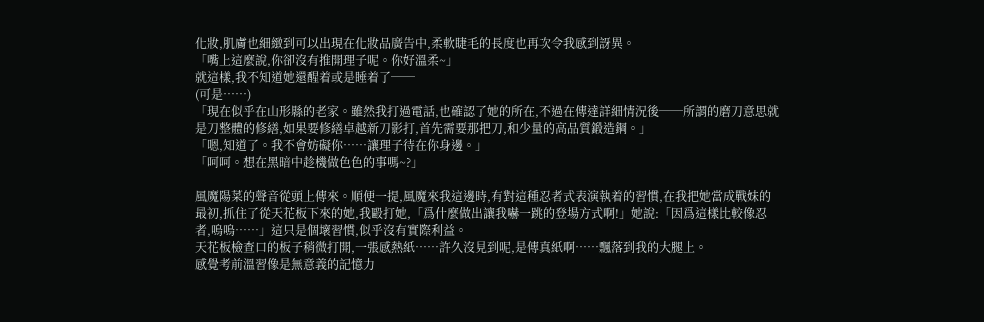化妝,肌膚也細緻到可以出現在化妝品廣告中,柔軟睫毛的長度也再次令我感到訝異。
「嘴上這麼說,你卻沒有推開理子呢。你好溫柔~」
就這樣,我不知道她還醒着或是睡着了──
(可是……)
「現在似乎在山形縣的老家。雖然我打過電話,也確認了她的所在,不過在傳達詳細情況後──所謂的磨刀意思就是刀整體的修繕,如果要修繕卓越新刀影打,首先需要那把刀,和少量的高品質鍛造鋼。」
「嗯,知道了。我不會妨礙你……讓理子待在你身邊。」
「呵呵。想在黑暗中趁機做色色的事嗎~?」

風魔陽菜的聲音從頭上傳來。順便一提,風魔來我這邊時,有對這種忍者式表演執着的習慣,在我把她當成戰妹的最初,抓住了從天花板下來的她,我毆打她,「爲什麼做出讓我嚇一跳的登場方式啊!」她說:「因爲這樣比較像忍者,嗚嗚……」這只是個壞習慣,似乎沒有實際利益。
天花板檢查口的板子稍微打開,一張感熱紙……許久沒見到呢,是傳真紙啊……飄落到我的大腿上。
感覺考前溫習像是無意義的記憶力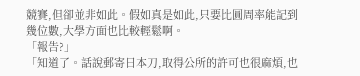競賽,但卻並非如此。假如真是如此,只要比圓周率能記到幾位數,大學方面也比較輕鬆啊。
「報告?」
「知道了。話說郵寄日本刀,取得公所的許可也很麻煩,也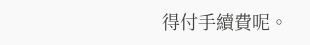得付手續費呢。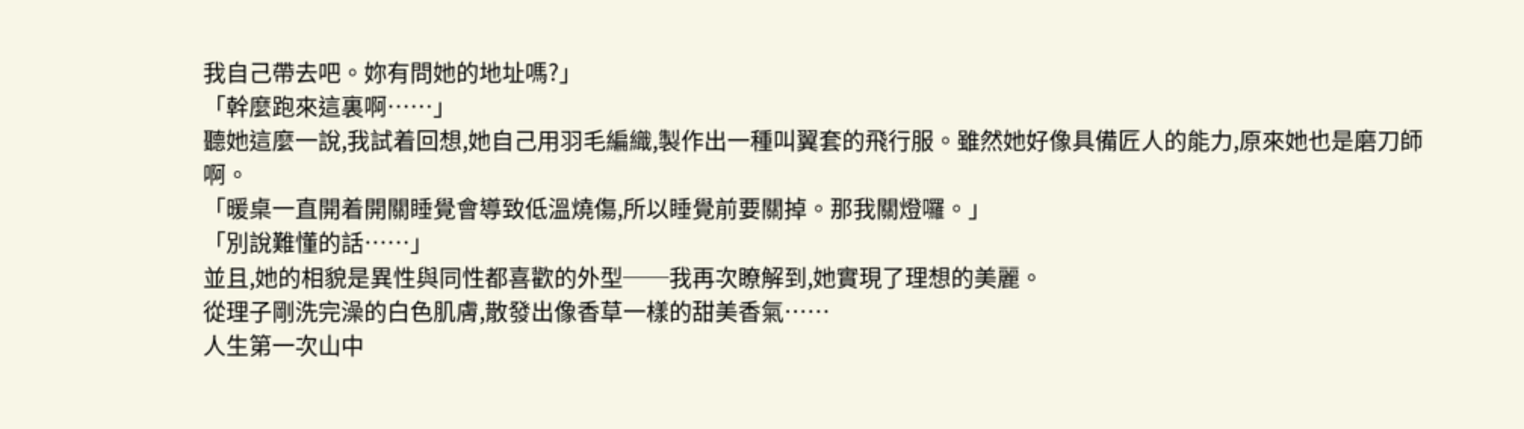我自己帶去吧。妳有問她的地址嗎?」
「幹麼跑來這裏啊……」
聽她這麼一說,我試着回想,她自己用羽毛編織,製作出一種叫翼套的飛行服。雖然她好像具備匠人的能力,原來她也是磨刀師啊。
「暖桌一直開着開關睡覺會導致低溫燒傷,所以睡覺前要關掉。那我關燈囉。」
「別說難懂的話……」
並且,她的相貌是異性與同性都喜歡的外型──我再次瞭解到,她實現了理想的美麗。
從理子剛洗完澡的白色肌膚,散發出像香草一樣的甜美香氣……
人生第一次山中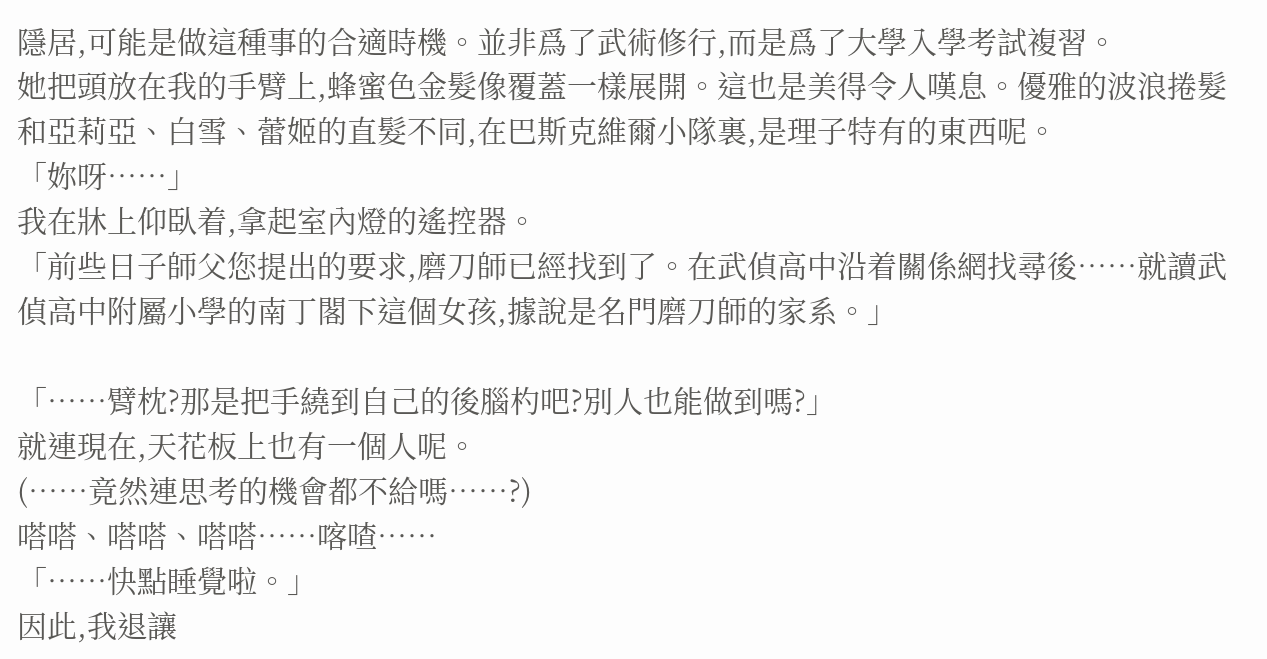隱居,可能是做這種事的合適時機。並非爲了武術修行,而是爲了大學入學考試複習。
她把頭放在我的手臂上,蜂蜜色金髮像覆蓋一樣展開。這也是美得令人嘆息。優雅的波浪捲髮和亞莉亞、白雪、蕾姬的直髮不同,在巴斯克維爾小隊裏,是理子特有的東西呢。
「妳呀……」
我在牀上仰臥着,拿起室內燈的遙控器。
「前些日子師父您提出的要求,磨刀師已經找到了。在武偵高中沿着關係網找尋後……就讀武偵高中附屬小學的南丁閣下這個女孩,據說是名門磨刀師的家系。」

「……臂枕?那是把手繞到自己的後腦杓吧?別人也能做到嗎?」
就連現在,天花板上也有一個人呢。
(……竟然連思考的機會都不給嗎……?)
嗒嗒、嗒嗒、嗒嗒……喀喳……
「……快點睡覺啦。」
因此,我退讓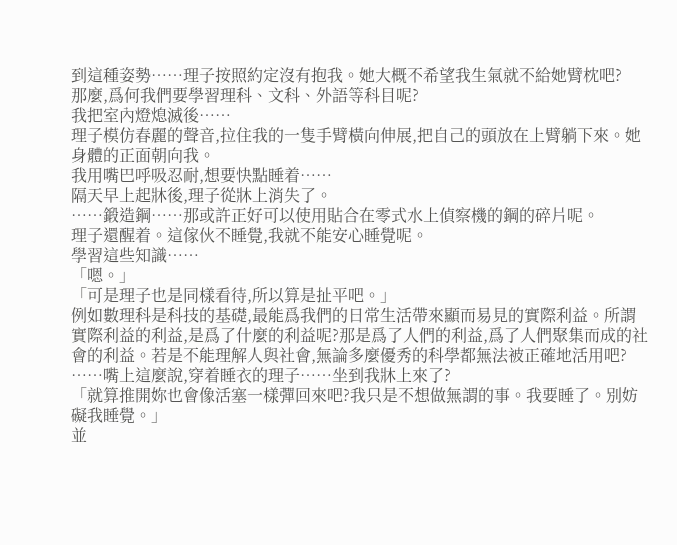到這種姿勢……理子按照約定沒有抱我。她大概不希望我生氣就不給她臂枕吧?
那麼,爲何我們要學習理科、文科、外語等科目呢?
我把室內燈熄滅後……
理子模仿春麗的聲音,拉住我的一隻手臂橫向伸展,把自己的頭放在上臂躺下來。她身體的正面朝向我。
我用嘴巴呼吸忍耐,想要快點睡着……
隔天早上起牀後,理子從牀上消失了。
……鍛造鋼……那或許正好可以使用貼合在零式水上偵察機的鋼的碎片呢。
理子還醒着。這傢伙不睡覺,我就不能安心睡覺呢。
學習這些知識……
「嗯。」
「可是理子也是同樣看待,所以算是扯平吧。」
例如數理科是科技的基礎,最能爲我們的日常生活帶來顯而易見的實際利益。所謂實際利益的利益,是爲了什麼的利益呢?那是爲了人們的利益,爲了人們聚集而成的社會的利益。若是不能理解人與社會,無論多麼優秀的科學都無法被正確地活用吧?
……嘴上這麼說,穿着睡衣的理子……坐到我牀上來了?
「就算推開妳也會像活塞一樣彈回來吧?我只是不想做無謂的事。我要睡了。別妨礙我睡覺。」
並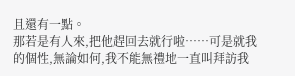且還有一點。
那若是有人來,把他趕回去就行啦……可是就我的個性,無論如何,我不能無禮地一直叫拜訪我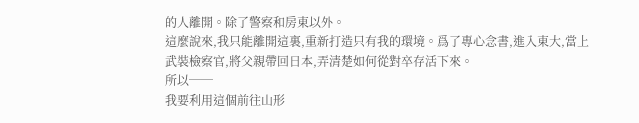的人離開。除了警察和房東以外。
這麼說來,我只能離開這裏,重新打造只有我的環境。爲了專心念書,進入東大,當上武裝檢察官,將父親帶回日本,弄清楚如何從對卒存活下來。
所以──
我要利用這個前往山形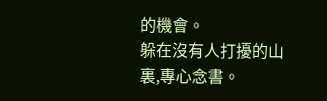的機會。
躲在沒有人打擾的山裏,專心念書。